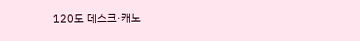120도 데스크·캐노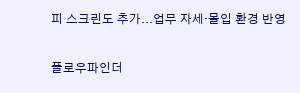피 스크린도 추가...업무 자세·몰입 환경 반영

플로우파인더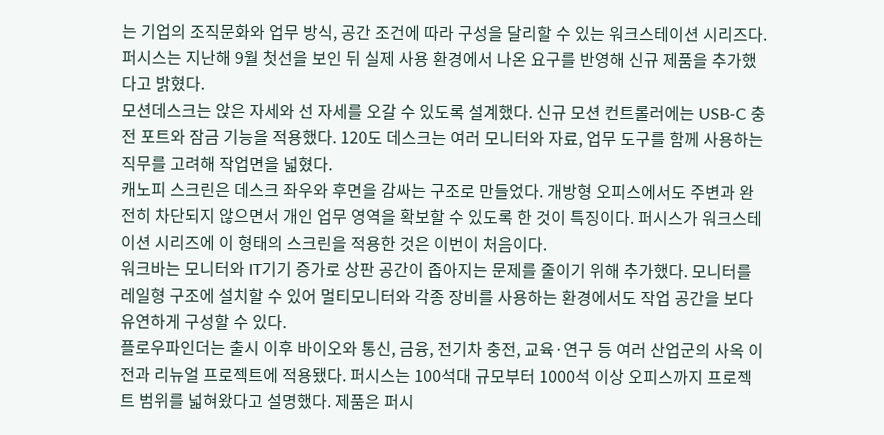는 기업의 조직문화와 업무 방식, 공간 조건에 따라 구성을 달리할 수 있는 워크스테이션 시리즈다. 퍼시스는 지난해 9월 첫선을 보인 뒤 실제 사용 환경에서 나온 요구를 반영해 신규 제품을 추가했다고 밝혔다.
모션데스크는 앉은 자세와 선 자세를 오갈 수 있도록 설계했다. 신규 모션 컨트롤러에는 USB-C 충전 포트와 잠금 기능을 적용했다. 120도 데스크는 여러 모니터와 자료, 업무 도구를 함께 사용하는 직무를 고려해 작업면을 넓혔다.
캐노피 스크린은 데스크 좌우와 후면을 감싸는 구조로 만들었다. 개방형 오피스에서도 주변과 완전히 차단되지 않으면서 개인 업무 영역을 확보할 수 있도록 한 것이 특징이다. 퍼시스가 워크스테이션 시리즈에 이 형태의 스크린을 적용한 것은 이번이 처음이다.
워크바는 모니터와 IT기기 증가로 상판 공간이 좁아지는 문제를 줄이기 위해 추가했다. 모니터를 레일형 구조에 설치할 수 있어 멀티모니터와 각종 장비를 사용하는 환경에서도 작업 공간을 보다 유연하게 구성할 수 있다.
플로우파인더는 출시 이후 바이오와 통신, 금융, 전기차 충전, 교육·연구 등 여러 산업군의 사옥 이전과 리뉴얼 프로젝트에 적용됐다. 퍼시스는 100석대 규모부터 1000석 이상 오피스까지 프로젝트 범위를 넓혀왔다고 설명했다. 제품은 퍼시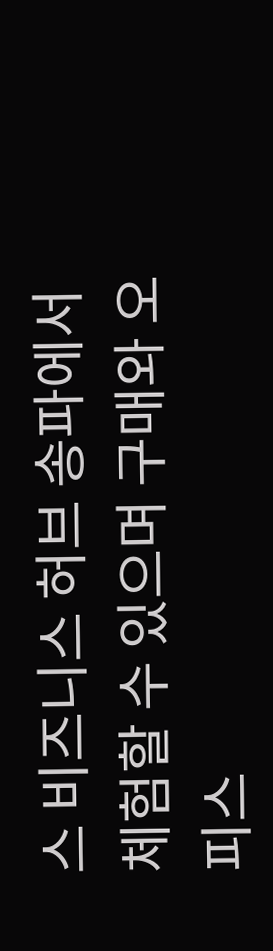스 비즈니스 허브 송파에서 체험할 수 있으며 구매와 오피스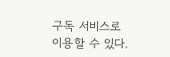구독 서비스로 이용할 수 있다.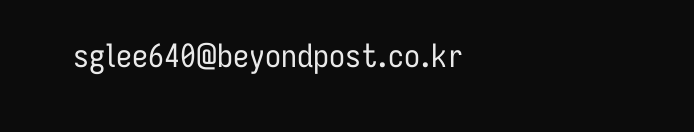sglee640@beyondpost.co.kr